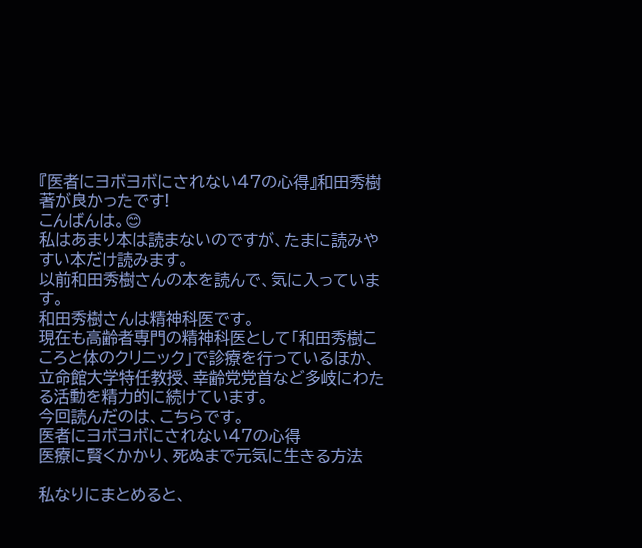『医者にヨボヨボにされない47の心得』和田秀樹著が良かったです!
こんばんは。😊
私はあまり本は読まないのですが、たまに読みやすい本だけ読みます。
以前和田秀樹さんの本を読んで、気に入っています。
和田秀樹さんは精神科医です。
現在も高齢者専門の精神科医として「和田秀樹こころと体のクリニック」で診療を行っているほか、立命館大学特任教授、幸齢党党首など多岐にわたる活動を精力的に続けています。
今回読んだのは、こちらです。
医者にヨボヨボにされない47の心得
医療に賢くかかり、死ぬまで元気に生きる方法

私なりにまとめると、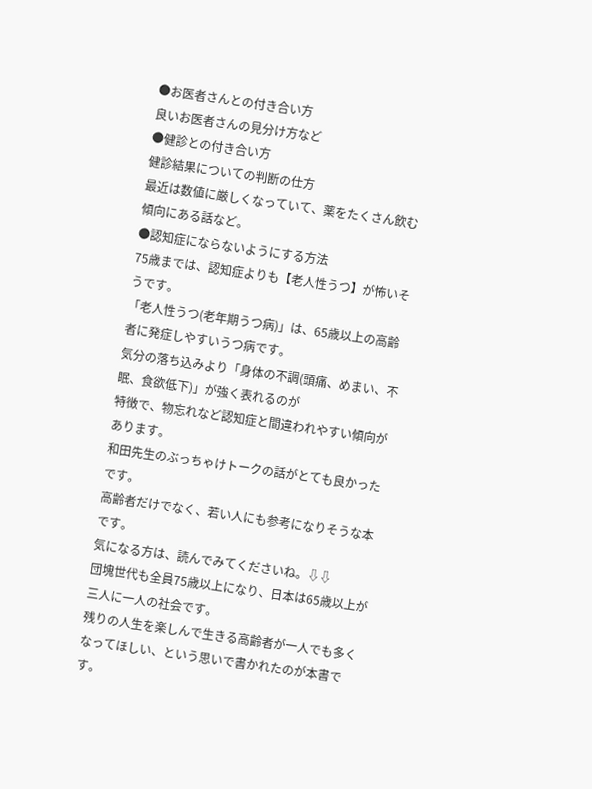●お医者さんとの付き合い方
良いお医者さんの見分け方など
●健診との付き合い方
健診結果についての判断の仕方
最近は数値に厳しくなっていて、薬をたくさん飲む傾向にある話など。
●認知症にならないようにする方法
75歳までは、認知症よりも【老人性うつ】が怖いそうです。
「老人性うつ(老年期うつ病)」は、65歳以上の高齢者に発症しやすいうつ病です。
気分の落ち込みより「身体の不調(頭痛、めまい、不眠、食欲低下)」が強く表れるのが
特徴で、物忘れなど認知症と間違われやすい傾向があります。
和田先生のぶっちゃけトークの話がとても良かったです。
高齢者だけでなく、若い人にも参考になりそうな本です。
気になる方は、読んでみてくださいね。⇩⇩
団塊世代も全員75歳以上になり、日本は65歳以上が三人に一人の社会です。
残りの人生を楽しんで生きる高齢者が一人でも多くなってほしい、という思いで書かれたのが本書です。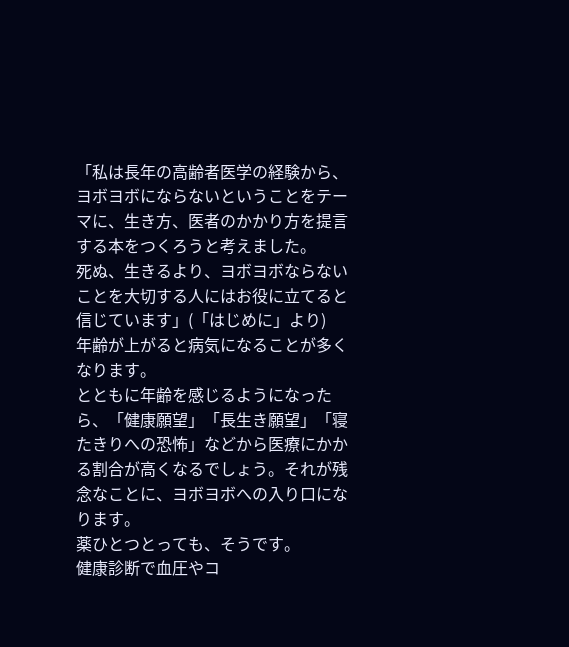「私は長年の高齢者医学の経験から、ヨボヨボにならないということをテーマに、生き方、医者のかかり方を提言する本をつくろうと考えました。
死ぬ、生きるより、ヨボヨボならないことを大切する人にはお役に立てると信じています」(「はじめに」より)
年齢が上がると病気になることが多くなります。
とともに年齢を感じるようになったら、「健康願望」「長生き願望」「寝たきりへの恐怖」などから医療にかかる割合が高くなるでしょう。それが残念なことに、ヨボヨボへの入り口になります。
薬ひとつとっても、そうです。
健康診断で血圧やコ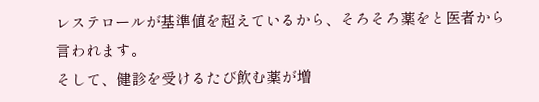レステロールが基準値を超えているから、そろそろ薬をと医者から言われます。
そして、健診を受けるたび飲む薬が増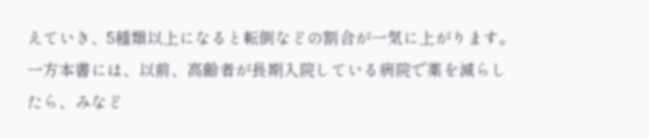えていき、5種類以上になると転倒などの割合が一気に上がります。
一方本書には、以前、高齢者が長期入院している病院で薬を減らしたら、みなど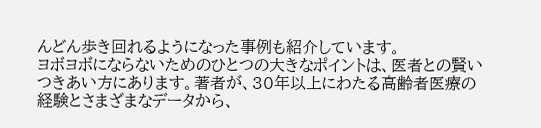んどん歩き回れるようになった事例も紹介しています。
ヨボヨボにならないためのひとつの大きなポイントは、医者との賢いつきあい方にあります。著者が、30年以上にわたる高齢者医療の経験とさまざまなデータから、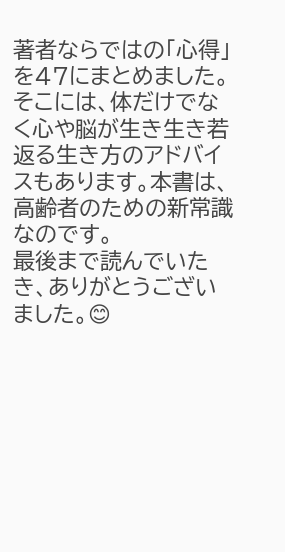著者ならではの「心得」を47にまとめました。
そこには、体だけでなく心や脳が生き生き若返る生き方のアドバイスもあります。本書は、高齢者のための新常識なのです。
最後まで読んでいたき、ありがとうございました。😊